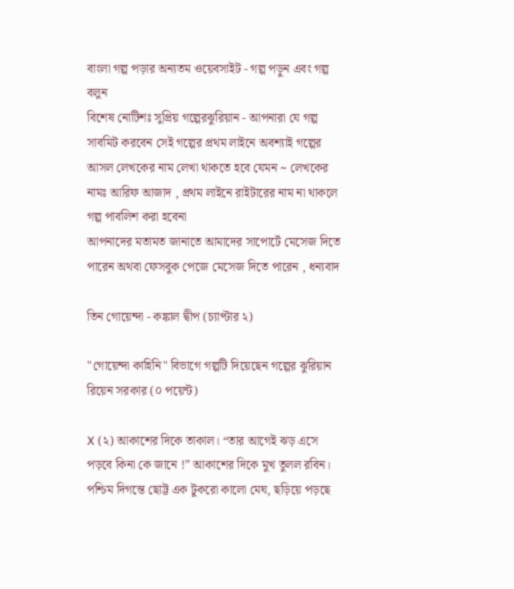বাংলা গল্প পড়ার অন্যতম ওয়েবসাইট - গল্প পড়ুন এবং গল্প বলুন
বিশেষ নোটিশঃ সুপ্রিয় গল্পেরঝুরিয়ান - আপনারা যে গল্প সাবমিট করবেন সেই গল্পের প্রথম লাইনে অবশ্যাই গল্পের আসল লেখকের নাম লেখা থাকতে হবে যেমন ~ লেখকের নামঃ আরিফ আজাদ , প্রথম লাইনে রাইটারের নাম না থাকলে গল্প পাবলিশ করা হবেনা
আপনাদের মতামত জানাতে আমাদের সাপোর্টে মেসেজ দিতে পারেন অথবা ফেসবুক পেজে মেসেজ দিতে পারেন , ধন্যবাদ

তিন গোয়েন্দা - কঙ্কাল দ্বীপ (চ্যাপ্টার ২)

"গোয়েন্দা কাহিনি" বিভাগে গল্পটি দিয়েছেন গল্পের ঝুরিয়ান রিয়েন সরকার (০ পয়েন্ট)

X (২) আকাশের দিকে তাকাল। “তার আগেই ঝড় এসে পড়বে কিনা কে জানে !” আকাশের দিকে মুখ তুলল রবিন। পশ্চিম দিগন্তে ছোট্ট এক টুকরো কালো মেঘ, ছড়িয়ে পড়ছে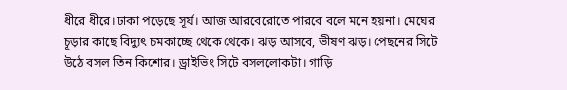ধীরে ধীরে।ঢাকা পড়েছে সূর্য। আজ আরবেরোতে পারবে বলে মনে হয়না। মেঘের চূড়ার কাছে বিদ্যুৎ চমকাচ্ছে থেকে থেকে। ঝড় আসবে, ভীষণ ঝড়। পেছনের সিটে উঠে বসল তিন কিশোর। ড্রাইভিং সিটে বসললোকটা। গাড়ি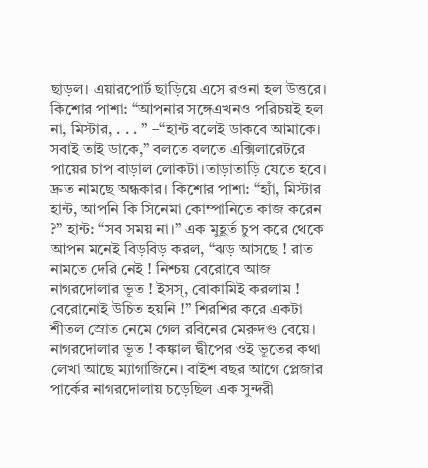ছাড়ল। এয়ারপোর্ট ছাড়িয়ে এসে রওনা হল উত্তরে। কিশোর পাশা: “আপনার সঙ্গেএখনও পরিচয়ই হল না, মিস্টার, . . . ” –“হান্ট বলেই ডাকবে আমাকে। সবাই তাই ডাকে,” বলতে বলতে এক্সিলারেটরে পায়ের চাপ বাড়াল লোকটা।তাড়াতাড়ি যেতে হবে। দ্রুত নামছে অন্ধকার। কিশোর পাশা: “হ্যাঁ, মিস্টার হান্ট, আপনি কি সিনেমা কোম্পানিতে কাজ করেন ?” হান্ট: “সব সময় না।” এক মুহূর্ত চুপ করে থেকে আপন মনেই বিড়বিড় করল, “ঝড় আসছে ! রাত নামতে দেরি নেই ! নিশ্চয় বেরোবে আজ নাগরদোলার ভূত ! ইসস্, বোকামিই করলাম ! বেরোনোই উচিত হয়নি !” শিরশির করে একটা শীতল স্রোত নেমে গেল রবিনের মেরুদণ্ড বেয়ে। নাগরদোলার ভূত ! কঙ্কাল দ্বীপের ওই ভূতের কথা লেখা আছে ম্যাগাজিনে। বাইশ বছর আগে প্লেজার পার্কের নাগরদোলায় চড়েছিল এক সুন্দরী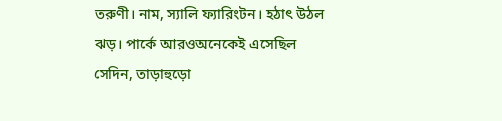তরুণী। নাম, স্যালি ফ্যারিংটন। হঠাৎ উঠল ঝড়। পার্কে আরওঅনেকেই এসেছিল সেদিন, তাড়াহুড়ো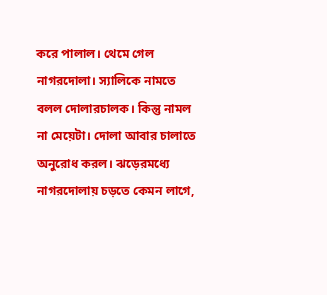করে পালাল। থেমে গেল নাগরদোলা। স্যালিকে নামতে বলল দোলারচালক। কিন্তু নামল না মেয়েটা। দোলা আবার চালাতে অনুরোধ করল। ঝড়েরমধ্যে নাগরদোলায় চড়তে কেমন লাগে,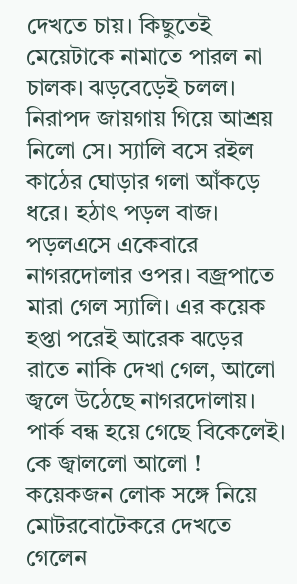দেখতে চায়। কিছুতেই মেয়েটাকে নামাতে পারল না চালক। ঝড়বেড়েই চলল। নিরাপদ জায়গায় গিয়ে আশ্রয় নিলো সে। স্যালি বসে রইল কাঠের ঘোড়ার গলা আঁকড়ে ধরে। হঠাৎ পড়ল বাজ। পড়লএসে একেবারে নাগরদোলার ওপর। বজ্রপাতে মারা গেল স্যালি। এর কয়েক হপ্তা পরেই আরেক ঝড়ের রাতে নাকি দেখা গেল, আলো জ্বলে উঠেছে নাগরদোলায়। পার্ক বন্ধ হয়ে গেছে বিকেলেই। কে জ্বাললো আলো ! কয়েকজন লোক সঙ্গে নিয়ে মোটরবোটেকরে দেখতে গেলেন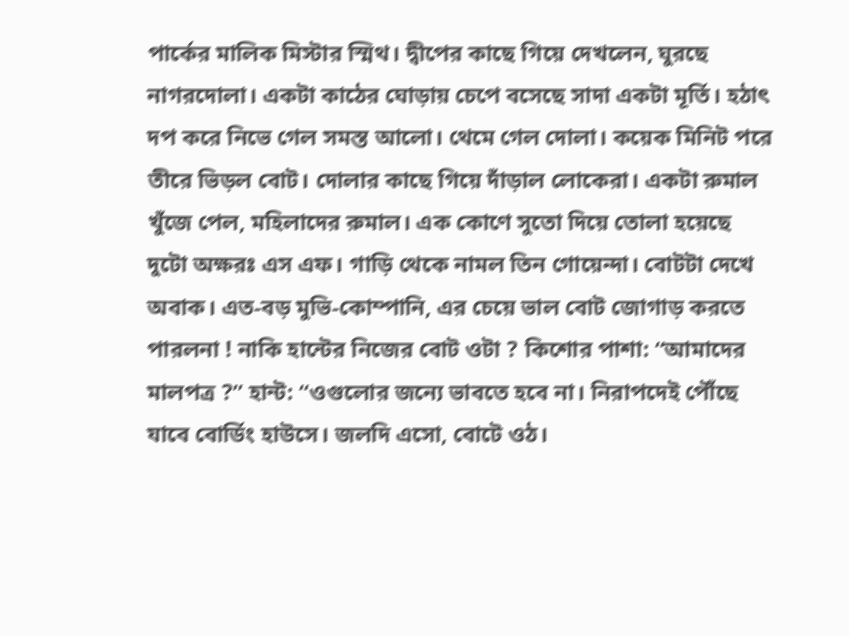পার্কের মালিক মিস্টার স্মিথ। দ্বীপের কাছে গিয়ে দেখলেন, ঘুরছে নাগরদোলা। একটা কাঠের ঘোড়ায় চেপে বসেছে সাদা একটা মূর্তি। হঠাৎ দপ করে নিভে গেল সমস্ত আলো। থেমে গেল দোলা। কয়েক মিনিট পরে তীরে ভিড়ল বোট। দোলার কাছে গিয়ে দাঁড়াল লোকেরা। একটা রুমাল খুঁজে পেল, মহিলাদের রুমাল। এক কোণে সুতো দিয়ে তোলা হয়েছে দুটো অক্ষরঃ এস এফ। গাড়ি থেকে নামল তিন গোয়েন্দা। বোটটা দেখে অবাক। এত-বড় মুভি-কোম্পানি, এর চেয়ে ভাল বোট জোগাড় করতে পারলনা ! নাকি হান্টের নিজের বোট ওটা ? কিশোর পাশা: “আমাদের মালপত্র ?” হান্ট: “ওগুলোর জন্যে ভাবতে হবে না। নিরাপদেই পৌঁছে যাবে বোর্ডিং হাউসে। জলদি এসো, বোটে ওঠ।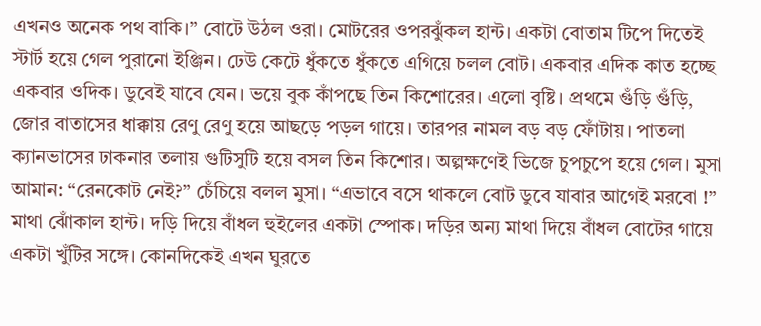এখনও অনেক পথ বাকি।” বোটে উঠল ওরা। মোটরের ওপরঝুঁকল হান্ট। একটা বোতাম টিপে দিতেই স্টার্ট হয়ে গেল পুরানো ইঞ্জিন। ঢেউ কেটে ধুঁকতে ধুঁকতে এগিয়ে চলল বোট। একবার এদিক কাত হচ্ছে একবার ওদিক। ডুবেই যাবে যেন। ভয়ে বুক কাঁপছে তিন কিশোরের। এলো বৃষ্টি। প্রথমে গুঁড়ি গুঁড়ি, জোর বাতাসের ধাক্কায় রেণু রেণু হয়ে আছড়ে পড়ল গায়ে। তারপর নামল বড় বড় ফোঁটায়। পাতলা ক্যানভাসের ঢাকনার তলায় গুটিসুটি হয়ে বসল তিন কিশোর। অল্পক্ষণেই ভিজে চুপচুপে হয়ে গেল। মুসা আমান: “রেনকোট নেই?” চেঁচিয়ে বলল মুসা। “এভাবে বসে থাকলে বোট ডুবে যাবার আগেই মরবো !” মাথা ঝোঁকাল হান্ট। দড়ি দিয়ে বাঁধল হুইলের একটা স্পোক। দড়ির অন্য মাথা দিয়ে বাঁধল বোটের গায়ে একটা খুঁটির সঙ্গে। কোনদিকেই এখন ঘুরতে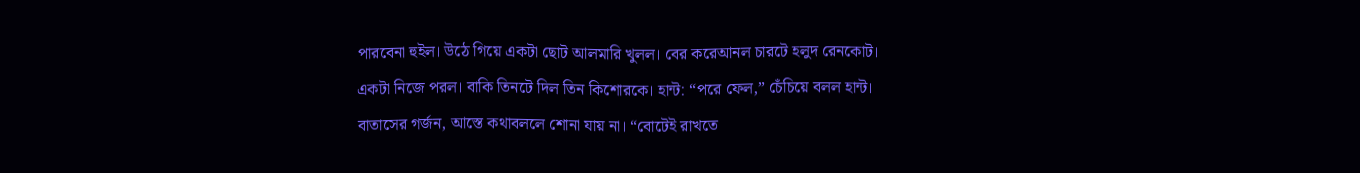পারবেনা হুইল। উঠে গিয়ে একটা ছোট আলমারি খুলল। বের করেআনল চারটে হলুদ রেনকোট। একটা নিজে পরল। বাকি তিনটে দিল তিন কিশোরকে। হান্ট: “পরে ফেল,” চেঁচিয়ে বলল হান্ট। বাতাসের গর্জন, আস্তে কথাবললে শোনা যায় না। “বোটেই রাখতে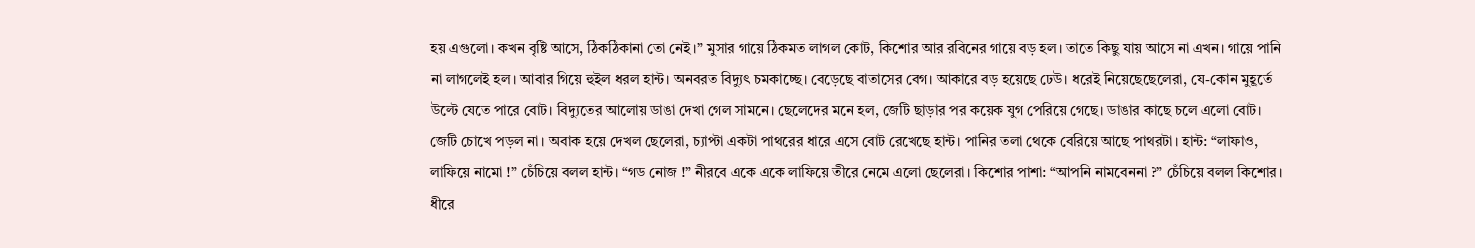হয় এগুলো। কখন বৃষ্টি আসে, ঠিকঠিকানা তো নেই।” মুসার গায়ে ঠিকমত লাগল কোট, কিশোর আর রবিনের গায়ে বড় হল। তাতে কিছু যায় আসে না এখন। গায়ে পানি না লাগলেই হল। আবার গিয়ে হুইল ধরল হান্ট। অনবরত বিদ্যুৎ চমকাচ্ছে। বেড়েছে বাতাসের বেগ। আকারে বড় হয়েছে ঢেউ। ধরেই নিয়েছেছেলেরা, যে-কোন মুহূর্তে উল্টে যেতে পারে বোট। বিদ্যুতের আলোয় ডাঙা দেখা গেল সামনে। ছেলেদের মনে হল, জেটি ছাড়ার পর কয়েক যুগ পেরিয়ে গেছে। ডাঙার কাছে চলে এলো বোট। জেটি চোখে পড়ল না। অবাক হয়ে দেখল ছেলেরা, চ্যাপ্টা একটা পাথরের ধারে এসে বোট রেখেছে হান্ট। পানির তলা থেকে বেরিয়ে আছে পাথরটা। হান্ট: “লাফাও, লাফিয়ে নামো !” চেঁচিয়ে বলল হান্ট। “গড নোজ !” নীরবে একে একে লাফিয়ে তীরে নেমে এলো ছেলেরা। কিশোর পাশা: “আপনি নামবেননা ?” চেঁচিয়ে বলল কিশোর। ধীরে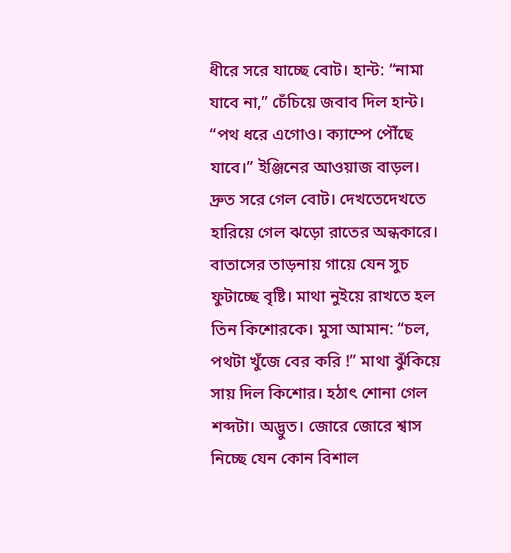ধীরে সরে যাচ্ছে বোট। হান্ট: “নামা যাবে না,” চেঁচিয়ে জবাব দিল হান্ট। “পথ ধরে এগোও। ক্যাম্পে পৌঁছে যাবে।” ইঞ্জিনের আওয়াজ বাড়ল। দ্রুত সরে গেল বোট। দেখতেদেখতে হারিয়ে গেল ঝড়ো রাতের অন্ধকারে। বাতাসের তাড়নায় গায়ে যেন সুচ ফুটাচ্ছে বৃষ্টি। মাথা নুইয়ে রাখতে হল তিন কিশোরকে। মুসা আমান: “চল, পথটা খুঁজে বের করি !” মাথা ঝুঁকিয়ে সায় দিল কিশোর। হঠাৎ শোনা গেল শব্দটা। অদ্ভুত। জোরে জোরে শ্বাস নিচ্ছে যেন কোন বিশাল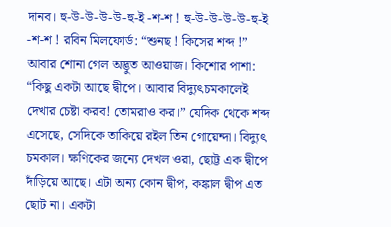দানব। হু-উ-উ-উ-উ-হু-ই -শ-শ ! হু-উ-উ-উ-উ-হু-ই -শ-শ ! রবিন মিলফোর্ড: “শুনছ ! কিসের শব্দ !” আবার শোনা গেল অদ্ভুত আওয়াজ। কিশোর পাশা: “কিছু একটা আছে দ্বীপে। আবার বিদ্যুৎচমকালেই দেখার চেষ্টা করব! তোমরাও কর।” যেদিক থেকে শব্দ এসেছে, সেদিকে তাকিয়ে রইল তিন গোয়েন্দা। বিদ্যুৎ চমকাল। ক্ষণিকের জন্যে দেখল ওরা, ছোট্ট এক দ্বীপে দাঁড়িয়ে আছে। এটা অন্য কোন দ্বীপ, কঙ্কাল দ্বীপ এত ছোট না। একটা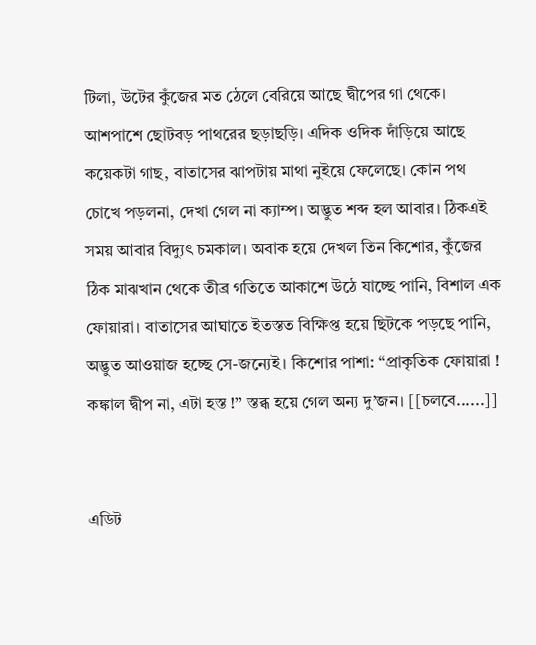টিলা, উটের কুঁজের মত ঠেলে বেরিয়ে আছে দ্বীপের গা থেকে। আশপাশে ছোটবড় পাথরের ছড়াছড়ি। এদিক ওদিক দাঁড়িয়ে আছে কয়েকটা গাছ, বাতাসের ঝাপটায় মাথা নুইয়ে ফেলেছে। কোন পথ চোখে পড়লনা, দেখা গেল না ক্যাম্প। অদ্ভুত শব্দ হল আবার। ঠিকএই সময় আবার বিদ্যুৎ চমকাল। অবাক হয়ে দেখল তিন কিশোর, কুঁজের ঠিক মাঝখান থেকে তীব্র গতিতে আকাশে উঠে যাচ্ছে পানি, বিশাল এক ফোয়ারা। বাতাসের আঘাতে ইতস্তত বিক্ষিপ্ত হয়ে ছিটকে পড়ছে পানি, অদ্ভুত আওয়াজ হচ্ছে সে-জন্যেই। কিশোর পাশা: “প্রাকৃতিক ফোয়ারা ! কঙ্কাল দ্বীপ না, এটা হস্ত !” স্তব্ধ হয়ে গেল অন্য দু’জন। [[চলবে......]]


এডিট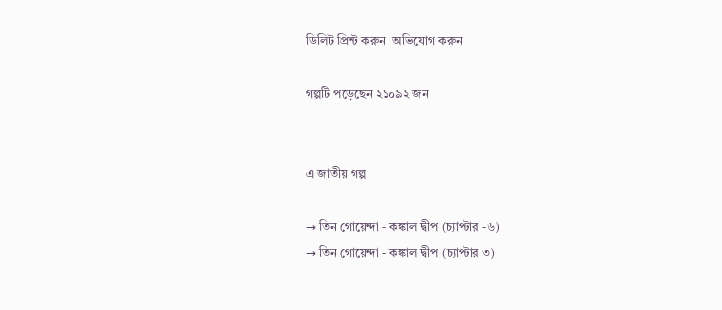ডিলিট প্রিন্ট করুন  অভিযোগ করুন

গল্পটি পড়েছেন ২১০৯২ জন


এ জাতীয় গল্প

→ তিন গোয়েন্দা - কঙ্কাল দ্বীপ (চ্যাপ্টার -৬)
→ তিন গোয়েন্দা - কঙ্কাল দ্বীপ (চ্যাপ্টার ৩)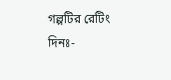গল্পটির রেটিং দিনঃ-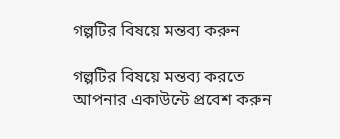গল্পটির বিষয়ে মন্তব্য করুন

গল্পটির বিষয়ে মন্তব্য করতে আপনার একাউন্টে প্রবেশ করুন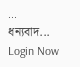... ধন্যবাদ... Login Now